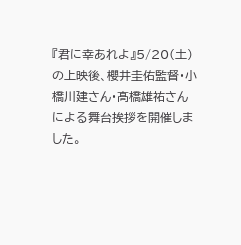『君に幸あれよ』5/20(土)の上映後、櫻井圭佑監督・小橋川建さん・髙橋雄祐さんによる舞台挨拶を開催しました。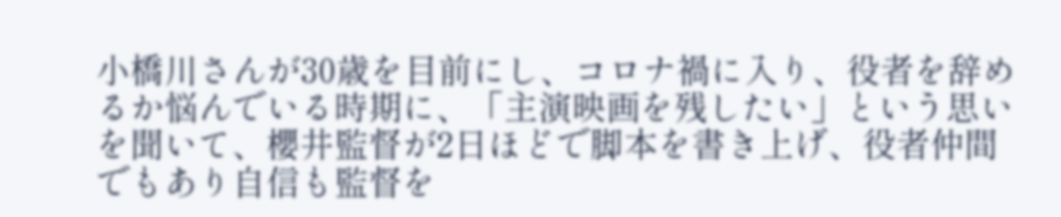小橋川さんが30歳を目前にし、コロナ禍に入り、役者を辞めるか悩んでいる時期に、「主演映画を残したい」という思いを聞いて、櫻井監督が2日ほどで脚本を書き上げ、役者仲間でもあり自信も監督を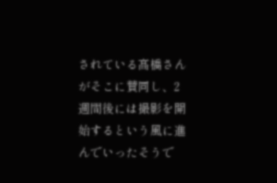されている髙橋さんがそこに賛同し、2週間後には撮影を開始するという風に進んでいったそうで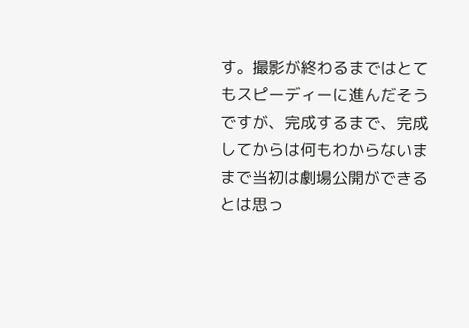す。撮影が終わるまではとてもスピーディーに進んだそうですが、完成するまで、完成してからは何もわからないままで当初は劇場公開ができるとは思っ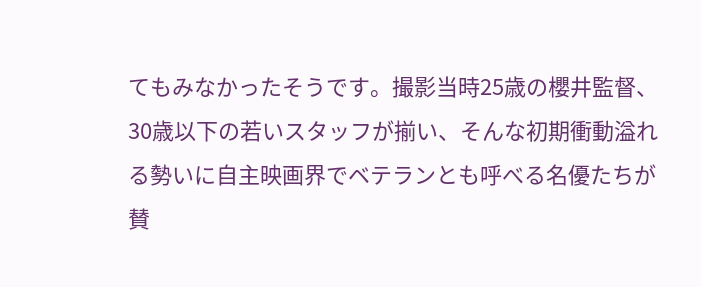てもみなかったそうです。撮影当時25歳の櫻井監督、30歳以下の若いスタッフが揃い、そんな初期衝動溢れる勢いに自主映画界でベテランとも呼べる名優たちが賛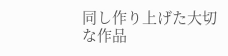同し作り上げた大切な作品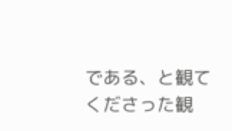である、と観てくださった観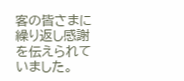客の皆さまに繰り返し感謝を伝えられていました。